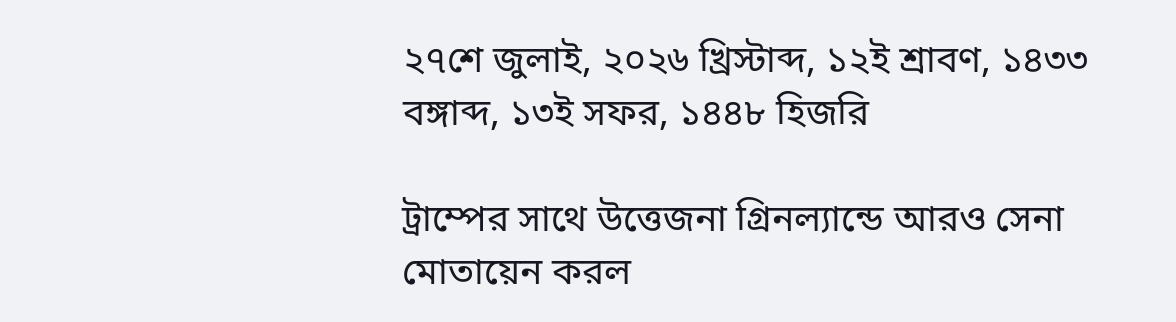২৭শে জুলাই, ২০২৬ খ্রিস্টাব্দ, ১২ই শ্রাবণ, ১৪৩৩ বঙ্গাব্দ, ১৩ই সফর, ১৪৪৮ হিজরি

ট্রাম্পের সাথে উত্তেজনা গ্রিনল্যান্ডে আরও সেনা মোতায়েন করল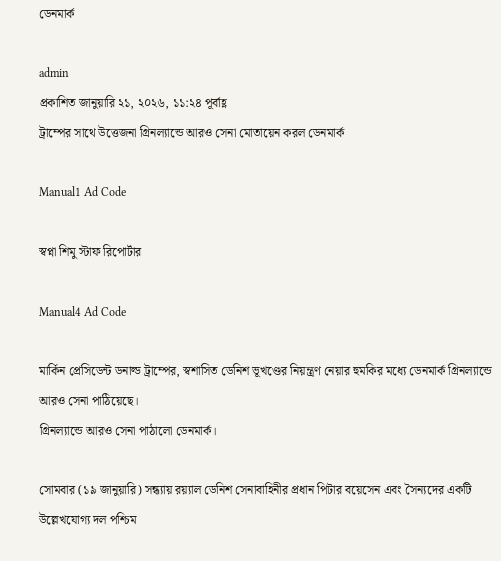ডেনমার্ক

admin
প্রকাশিত জানুয়ারি ২১, ২০২৬, ১১:২৪ পূর্বাহ্ণ
ট্রাম্পের সাথে উত্তেজনা গ্রিনল্যান্ডে আরও সেনা মোতায়েন করল ডেনমার্ক

Manual1 Ad Code

স্বপ্না শিমু স্টাফ রিপোর্টার

Manual4 Ad Code

মার্কিন প্রেসিডেন্ট ডনাল্ড ট্রাম্পের, স্বশাসিত ডেনিশ ভূখণ্ডের নিয়ন্ত্রণ নেয়ার হুমকির মধ্যে ডেনমার্ক গ্রিনল্যান্ডে আরও সেনা পাঠিয়েছে।
গ্রিনল্যান্ডে আরও সেনা পাঠালো ডেনমার্ক।

সোমবার (১৯ জানুয়ারি) সন্ধ্যায় রয়্যাল ডেনিশ সেনাবাহিনীর প্রধান পিটার বয়েসেন এবং সৈন্যদের একটি উল্লেখযোগ্য দল পশ্চিম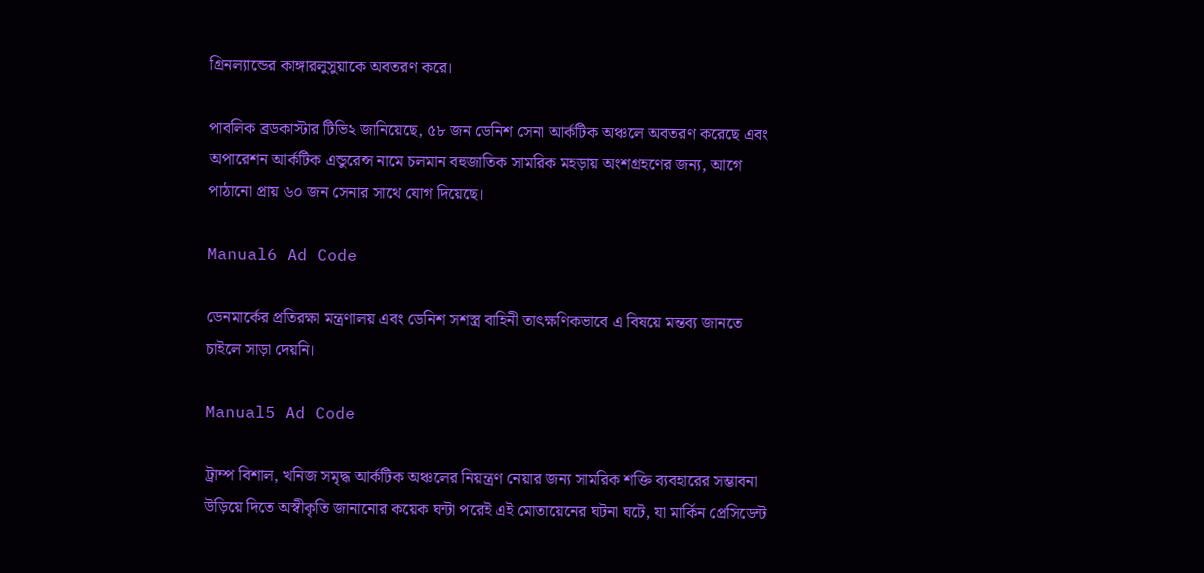গ্রিনল্যান্ডের কাঙ্গারলুসুয়াকে অবতরণ করে।

পাবলিক ব্রডকাস্টার টিভি২ জানিয়েছে, ৫৮ জন ডেনিশ সেনা আর্কটিক অঞ্চলে অবতরণ করেছে এবং অপারেশন আর্কটিক এন্ডুরেন্স নামে চলমান বহুজাতিক সামরিক মহড়ায় অংশগ্রহণের জন্য, আগে পাঠানো প্রায় ৬০ জন সেনার সাথে যোগ দিয়েছে।

Manual6 Ad Code

ডেনমার্কের প্রতিরক্ষা মন্ত্রণালয় এবং ডেনিশ সশস্ত্র বাহিনী তাৎক্ষণিকভাবে এ বিষয়ে মন্তব্য জানতে চাইলে সাড়া দেয়নি।

Manual5 Ad Code

ট্রাম্প বিশাল, খনিজ সমৃদ্ধ আর্কটিক অঞ্চলের নিয়ন্ত্রণ নেয়ার জন্য সামরিক শক্তি ব্যবহারের সম্ভাবনা উড়িয়ে দিতে অস্বীকৃতি জানানোর কয়েক ঘন্টা পরেই এই মোতায়েনের ঘটনা ঘটে, যা মার্কিন প্রেসিডেন্ট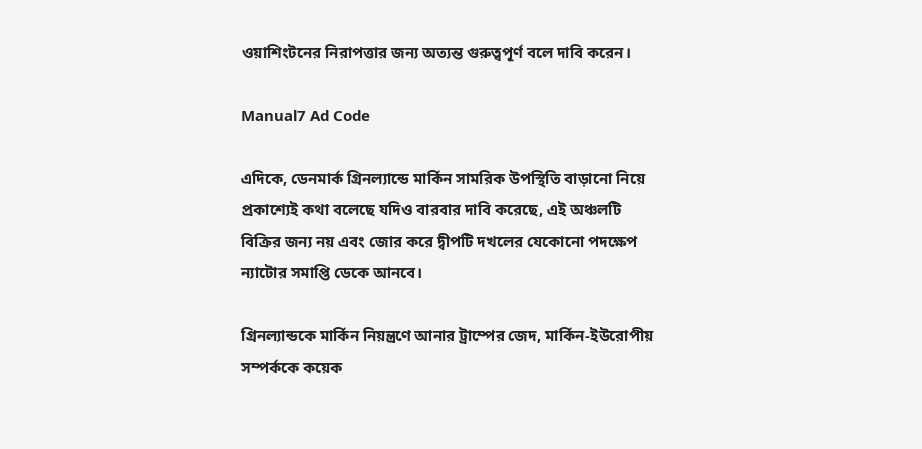ওয়াশিংটনের নিরাপত্তার জন্য অত্যন্ত গুরুত্বপূর্ণ বলে দাবি করেন।

Manual7 Ad Code

এদিকে, ডেনমার্ক গ্রিনল্যান্ডে মার্কিন সামরিক উপস্থিতি বাড়ানো নিয়ে প্রকাশ্যেই কথা বলেছে যদিও বারবার দাবি করেছে, এই অঞ্চলটি বিক্রির জন্য নয় এবং জোর করে দ্বীপটি দখলের যেকোনো পদক্ষেপ ন্যাটোর সমাপ্তি ডেকে আনবে।

গ্রিনল্যান্ডকে মার্কিন নিয়ন্ত্রণে আনার ট্রাম্পের জেদ, মার্কিন-ইউরোপীয় সম্পর্ককে কয়েক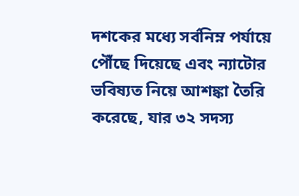দশকের মধ্যে সর্বনিম্ন পর্যায়ে পৌঁছে দিয়েছে এবং ন্যাটোর ভবিষ্যত নিয়ে আশঙ্কা তৈরি করেছে, যার ৩২ সদস্য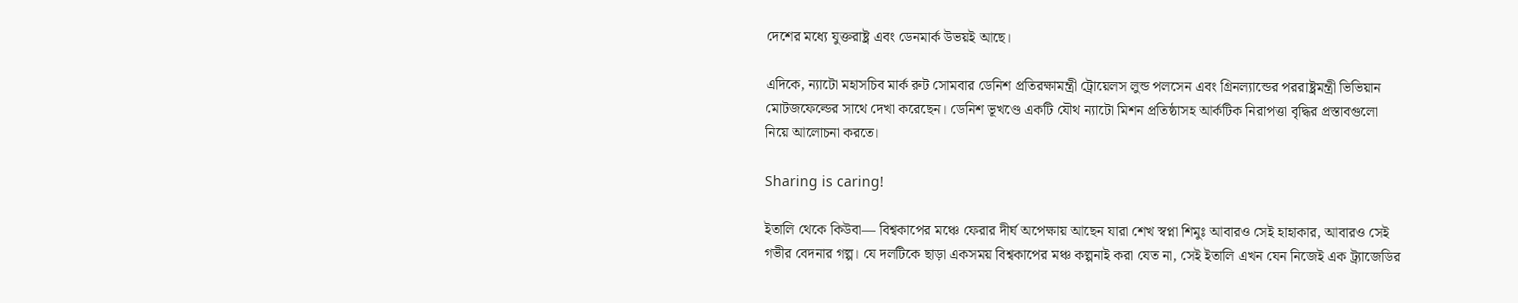দেশের মধ্যে যুক্তরাষ্ট্র এবং ডেনমার্ক উভয়ই আছে।

এদিকে, ন্যাটো মহাসচিব মার্ক রুট সোমবার ডেনিশ প্রতিরক্ষামন্ত্রী ট্রোয়েলস লুন্ড পলসেন এবং গ্রিনল্যান্ডের পররাষ্ট্রমন্ত্রী ভিভিয়ান মোটজফেল্ডের সাথে দেখা করেছেন। ডেনিশ ভূখণ্ডে একটি যৌথ ন্যাটো মিশন প্রতিষ্ঠাসহ আর্কটিক নিরাপত্তা বৃদ্ধির প্রস্তাবগুলো নিয়ে আলোচনা করতে।

Sharing is caring!

ইতালি থেকে কিউবা— বিশ্বকাপের মঞ্চে ফেরার দীর্ঘ অপেক্ষায় আছেন যারা শেখ স্বপ্না শিমুঃ আবারও সেই হাহাকার, আবারও সেই গভীর বেদনার গল্প। যে দলটিকে ছাড়া একসময় বিশ্বকাপের মঞ্চ কল্পনাই করা যেত না, সেই ইতালি এখন যেন নিজেই এক ট্র্যাজেডির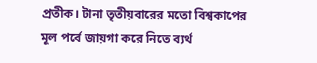প্রতীক। টানা তৃতীয়বারের মতো বিশ্বকাপের মূল পর্বে জায়গা করে নিতে ব্যর্থ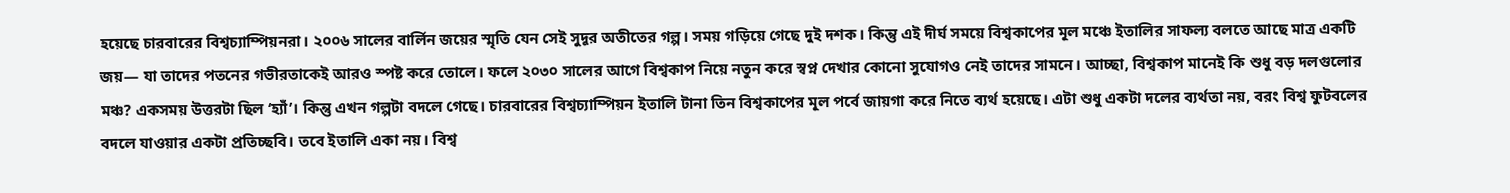হয়েছে চারবারের বিশ্বচ্যাম্পিয়নরা। ২০০৬ সালের বার্লিন জয়ের স্মৃতি যেন সেই সুদূর অতীতের গল্প। সময় গড়িয়ে গেছে দুই দশক। কিন্তু এই দীর্ঘ সময়ে বিশ্বকাপের মূল মঞ্চে ইতালির সাফল্য বলতে আছে মাত্র একটি জয়— যা তাদের পতনের গভীরতাকেই আরও স্পষ্ট করে তোলে। ফলে ২০৩০ সালের আগে বিশ্বকাপ নিয়ে নতুন করে স্বপ্ন দেখার কোনো সুযোগও নেই তাদের সামনে। আচ্ছা, বিশ্বকাপ মানেই কি শুধু বড় দলগুলোর মঞ্চ? একসময় উত্তরটা ছিল ‘হ্যাঁ’। কিন্তু এখন গল্পটা বদলে গেছে। চারবারের বিশ্বচ্যাম্পিয়ন ইতালি টানা তিন বিশ্বকাপের মূল পর্বে জায়গা করে নিতে ব্যর্থ হয়েছে। এটা শুধু একটা দলের ব্যর্থতা নয়, বরং বিশ্ব ফুটবলের বদলে যাওয়ার একটা প্রতিচ্ছবি। তবে ইতালি একা নয়। বিশ্ব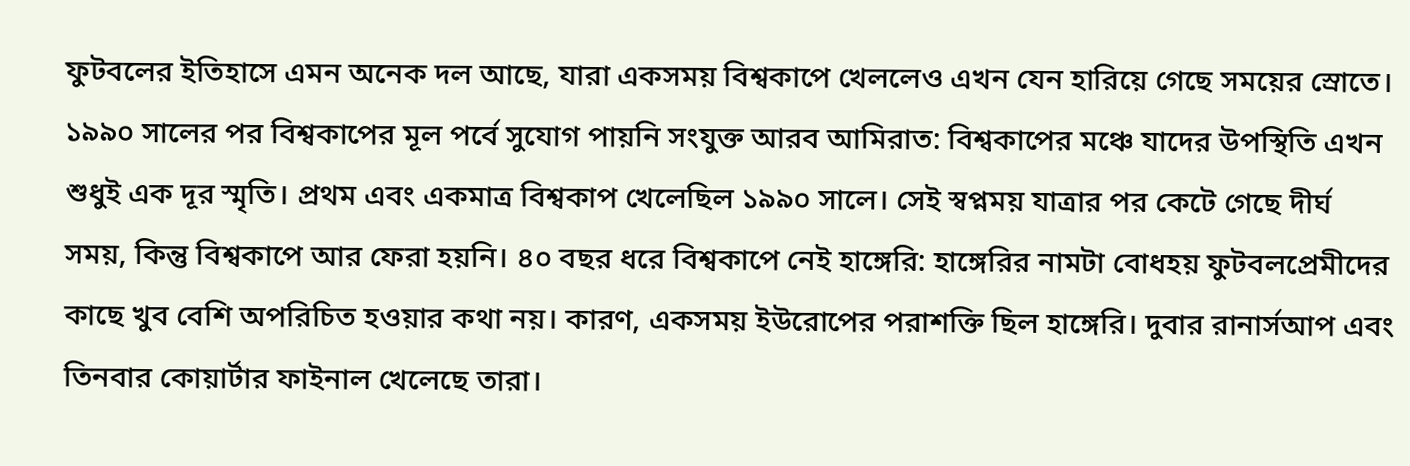ফুটবলের ইতিহাসে এমন অনেক দল আছে, যারা একসময় বিশ্বকাপে খেললেও এখন যেন হারিয়ে গেছে সময়ের স্রোতে। ১৯৯০ সালের পর বিশ্বকাপের মূল পর্বে সুযোগ পায়নি সংযুক্ত আরব আমিরাত: বিশ্বকাপের মঞ্চে যাদের উপস্থিতি এখন শুধুই এক দূর স্মৃতি। প্রথম এবং একমাত্র বিশ্বকাপ খেলেছিল ১৯৯০ সালে। সেই স্বপ্নময় যাত্রার পর কেটে গেছে দীর্ঘ সময়, কিন্তু বিশ্বকাপে আর ফেরা হয়নি। ৪০ বছর ধরে বিশ্বকাপে নেই হাঙ্গেরি: হাঙ্গেরির নামটা বোধহয় ফুটবলপ্রেমীদের কাছে খুব বেশি অপরিচিত হওয়ার কথা নয়। কারণ, একসময় ইউরোপের পরাশক্তি ছিল হাঙ্গেরি। দুবার রানার্সআপ এবং তিনবার কোয়ার্টার ফাইনাল খেলেছে তারা।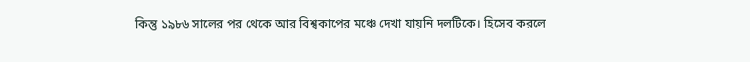কিন্তু ১৯৮৬ সালের পর থেকে আর বিশ্বকাপের মঞ্চে দেখা যায়নি দলটিকে। হিসেব করলে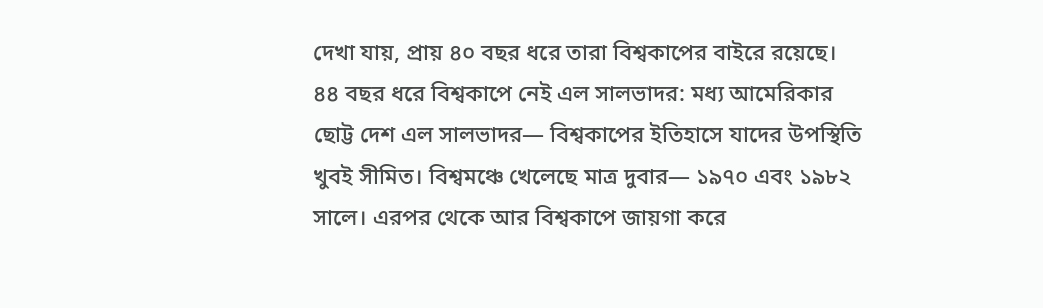দেখা যায়, প্রায় ৪০ বছর ধরে তারা বিশ্বকাপের বাইরে রয়েছে। ৪৪ বছর ধরে বিশ্বকাপে নেই এল সালভাদর: মধ্য আমেরিকার ছোট্ট দেশ এল সালভাদর— বিশ্বকাপের ইতিহাসে যাদের উপস্থিতি খুবই সীমিত। বিশ্বমঞ্চে খেলেছে মাত্র দুবার— ১৯৭০ এবং ১৯৮২ সালে। এরপর থেকে আর বিশ্বকাপে জায়গা করে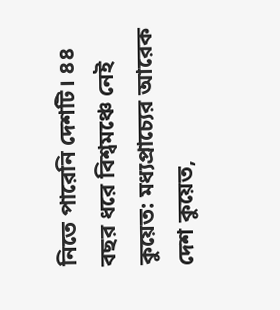নিতে পারেনি দেশটি। ৪৪ বছর ধরে বিশ্বমঞ্চে নেই কুয়েত: মধ্যপ্রাচ্যের আরেক দেশ কুয়েত,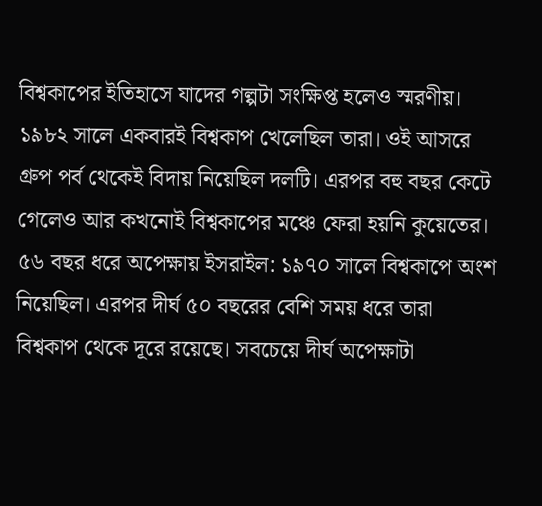বিশ্বকাপের ইতিহাসে যাদের গল্পটা সংক্ষিপ্ত হলেও স্মরণীয়। ১৯৮২ সালে একবারই বিশ্বকাপ খেলেছিল তারা। ওই আসরে গ্রুপ পর্ব থেকেই বিদায় নিয়েছিল দলটি। এরপর বহু বছর কেটে গেলেও আর কখনোই বিশ্বকাপের মঞ্চে ফেরা হয়নি কুয়েতের। ৫৬ বছর ধরে অপেক্ষায় ইসরাইল: ১৯৭০ সালে বিশ্বকাপে অংশ নিয়েছিল। এরপর দীর্ঘ ৫০ বছরের বেশি সময় ধরে তারা বিশ্বকাপ থেকে দূরে রয়েছে। সবচেয়ে দীর্ঘ অপেক্ষাটা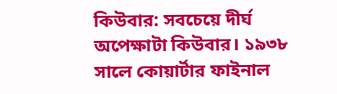কিউবার: সবচেয়ে দীর্ঘ অপেক্ষাটা কিউবার। ১৯৩৮ সালে কোয়ার্টার ফাইনাল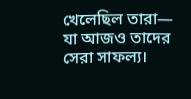খেলেছিল তারা— যা আজও তাদের সেরা সাফল্য।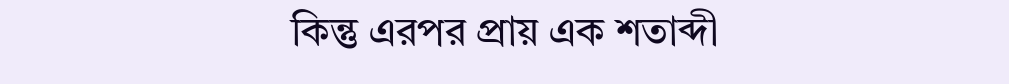কিন্তু এরপর প্রায় এক শতাব্দী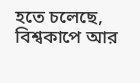হতে চলেছে, বিশ্বকাপে আর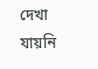দেখা যায়নি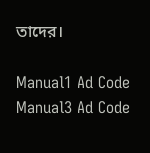তাদের।

Manual1 Ad Code
Manual3 Ad Code